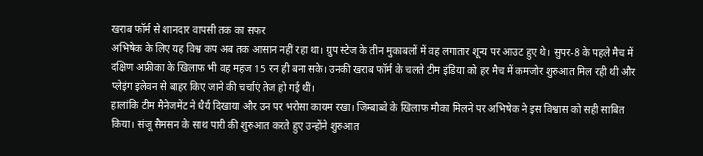खराब फॉर्म से शानदार वापसी तक का सफर
अभिषेक के लिए यह विश्व कप अब तक आसान नहीं रहा था। ग्रुप स्टेज के तीन मुकाबलों में वह लगातार शून्य पर आउट हुए थे। सुपर-8 के पहले मैच में दक्षिण अफ्रीका के खिलाफ भी वह महज 15 रन ही बना सके। उनकी खराब फॉर्म के चलते टीम इंडिया को हर मैच में कमजोर शुरुआत मिल रही थी और प्लेइंग इलेवन से बाहर किए जाने की चर्चाएं तेज हो गई थीं।
हालांकि टीम मैनेजमेंट ने धैर्य दिखाया और उन पर भरोसा कायम रखा। जिम्बाब्वे के खिलाफ मौका मिलने पर अभिषेक ने इस विश्वास को सही साबित किया। संजू सैमसन के साथ पारी की शुरुआत करते हुए उन्होंने शुरुआत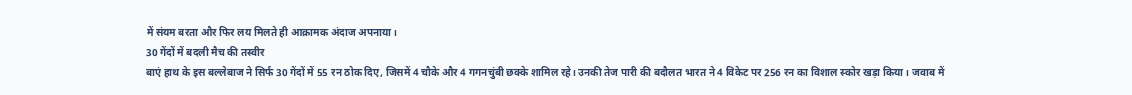में संयम बरता और फिर लय मिलते ही आक्रामक अंदाज अपनाया।
30 गेंदों में बदली मैच की तस्वीर
बाएं हाथ के इस बल्लेबाज ने सिर्फ 30 गेंदों में 55 रन ठोक दिए, जिसमें 4 चौके और 4 गगनचुंबी छक्के शामिल रहे। उनकी तेज पारी की बदौलत भारत ने 4 विकेट पर 256 रन का विशाल स्कोर खड़ा किया। जवाब में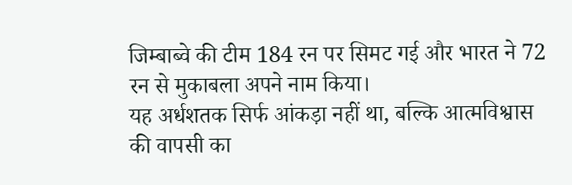जिम्बाब्वे की टीम 184 रन पर सिमट गई और भारत ने 72 रन से मुकाबला अपने नाम किया।
यह अर्धशतक सिर्फ आंकड़ा नहीं था, बल्कि आत्मविश्वास की वापसी का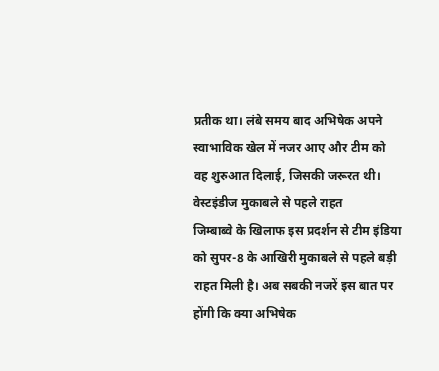प्रतीक था। लंबे समय बाद अभिषेक अपने स्वाभाविक खेल में नजर आए और टीम को वह शुरुआत दिलाई, जिसकी जरूरत थी।
वेस्टइंडीज मुकाबले से पहले राहत
जिम्बाब्वे के खिलाफ इस प्रदर्शन से टीम इंडिया को सुपर-8 के आखिरी मुकाबले से पहले बड़ी राहत मिली है। अब सबकी नजरें इस बात पर होंगी कि क्या अभिषेक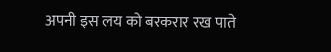अपनी इस लय को बरकरार रख पाते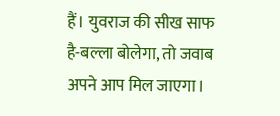हैं। युवराज की सीख साफ है-बल्ला बोलेगा, तो जवाब अपने आप मिल जाएगा।